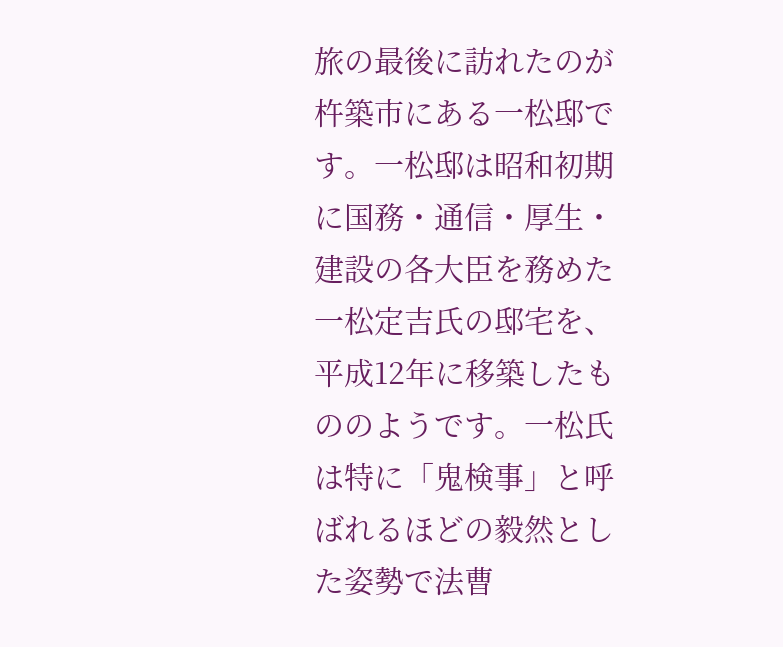旅の最後に訪れたのが杵築市にある一松邸です。一松邸は昭和初期に国務・通信・厚生・建設の各大臣を務めた一松定吉氏の邸宅を、平成12年に移築したもののようです。一松氏は特に「鬼検事」と呼ばれるほどの毅然とした姿勢で法曹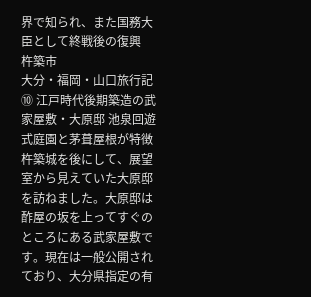界で知られ、また国務大臣として終戦後の復興
杵築市
大分・福岡・山口旅行記⑩ 江戸時代後期築造の武家屋敷・大原邸 池泉回遊式庭園と茅葺屋根が特徴
杵築城を後にして、展望室から見えていた大原邸を訪ねました。大原邸は酢屋の坂を上ってすぐのところにある武家屋敷です。現在は一般公開されており、大分県指定の有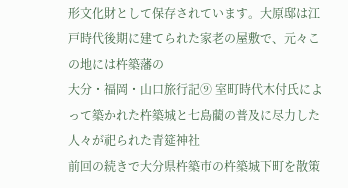形文化財として保存されています。大原邸は江戸時代後期に建てられた家老の屋敷で、元々この地には杵築藩の
大分・福岡・山口旅行記⑨ 室町時代木付氏によって築かれた杵築城と七島藺の普及に尽力した人々が祀られた青筵神社
前回の続きで大分県杵築市の杵築城下町を散策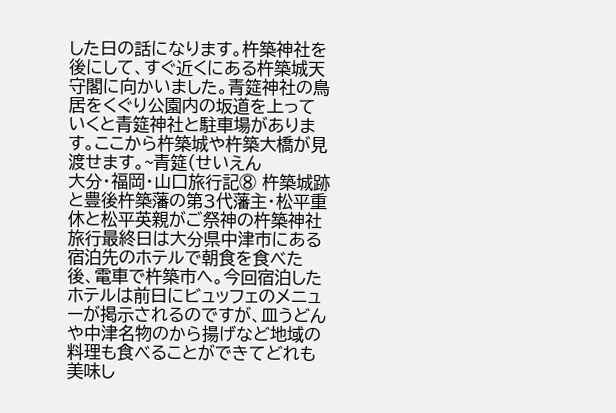した日の話になります。杵築神社を後にして、すぐ近くにある杵築城天守閣に向かいました。青筵神社の鳥居をくぐり公園内の坂道を上っていくと青筵神社と駐車場があります。ここから杵築城や杵築大橋が見渡せます。~青筵(せいえん
大分・福岡・山口旅行記⑧ 杵築城跡と豊後杵築藩の第3代藩主・松平重休と松平英親がご祭神の杵築神社
旅行最終日は大分県中津市にある宿泊先のホテルで朝食を食べた後、電車で杵築市へ。今回宿泊したホテルは前日にビュッフェのメニューが掲示されるのですが、皿うどんや中津名物のから揚げなど地域の料理も食べることができてどれも美味し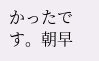かったです。朝早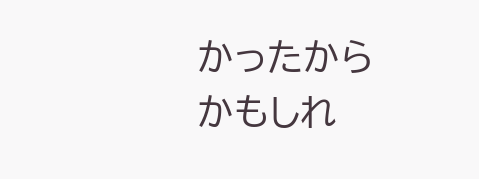かったからかもしれ